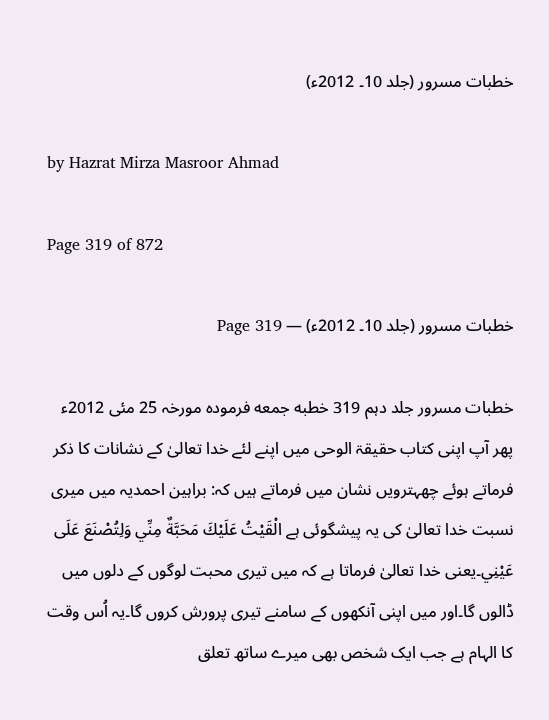خطبات مسرور (جلد 10۔ 2012ء)

by Hazrat Mirza Masroor Ahmad

Page 319 of 872

خطبات مسرور (جلد 10۔ 2012ء) — Page 319

خطبات مسرور جلد دہم 319 خطبه جمعه فرمودہ مورخہ 25 مئی 2012ء پھر آپ اپنی کتاب حقیقۃ الوحی میں اپنے لئے خدا تعالیٰ کے نشانات کا ذکر فرماتے ہوئے چھہترویں نشان میں فرماتے ہیں کہ: براہین احمدیہ میں میری نسبت خدا تعالیٰ کی یہ پیشگوئی ہے الْقَيْتُ عَلَيْكَ مَحَبَّةٌ مِنِّي وَلِتُصْنَعَ عَلَى عَيْنِي۔یعنی خدا تعالیٰ فرماتا ہے کہ میں تیری محبت لوگوں کے دلوں میں ڈالوں گا۔اور میں اپنی آنکھوں کے سامنے تیری پرورش کروں گا۔یہ اُس وقت کا الہام ہے جب ایک شخص بھی میرے ساتھ تعلق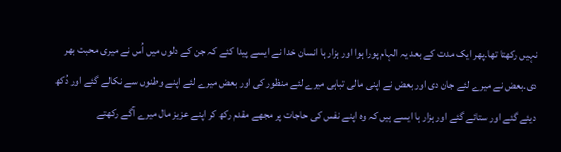نہیں رکھتا تھا۔پھر ایک مدت کے بعد یہ الہام پورا ہوا اور ہزار ہا انسان خدا نے ایسے پیدا کئے کہ جن کے دلوں میں اُس نے میری محبت بھر دی۔بعض نے میرے لئے جان دی اور بعض نے اپنی مالی تباہی میرے لئے منظور کی اور بعض میرے لئے اپنے وطنوں سے نکالے گئے اور دُکھ دیئے گئے اور ستائے گئے اور ہزار ہا ایسے ہیں کہ وہ اپنے نفس کی حاجات پر مجھے مقدم رکھ کر اپنے عزیز مال میرے آگے رکھتے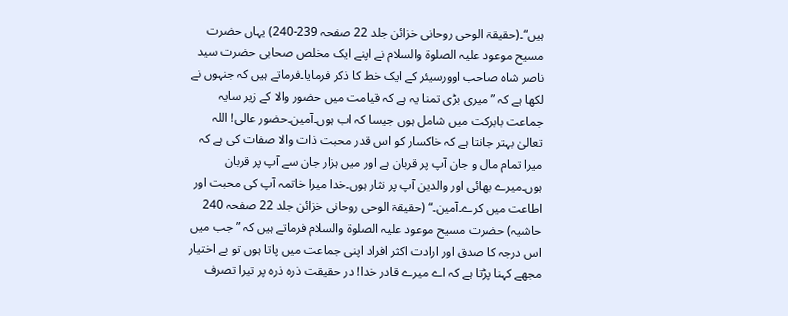ہیں“۔(حقیقۃ الوحی روحانی خزائن جلد 22 صفحہ 239-240) یہاں حضرت مسیح موعود علیہ الصلوۃ والسلام نے اپنے ایک مخلص صحابی حضرت سید ناصر شاہ صاحب اوورسیئر کے ایک خط کا ذکر فرمایا۔فرماتے ہیں کہ جنہوں نے لکھا ہے کہ ”میری بڑی تمنا یہ ہے کہ قیامت میں حضور والا کے زیر سایہ جماعت بابرکت میں شامل ہوں جیسا کہ اب ہوں۔آمین۔حضور عالی! اللہ تعالیٰ بہتر جانتا ہے کہ خاکسار کو اس قدر محبت ذات والا صفات کی ہے کہ میرا تمام مال و جان آپ پر قربان ہے اور میں ہزار جان سے آپ پر قربان ہوں۔میرے بھائی اور والدین آپ پر نثار ہوں۔خدا میرا خاتمہ آپ کی محبت اور اطاعت میں کرے۔آمین۔“ (حقیقۃ الوحی روحانی خزائن جلد 22 صفحہ 240 حاشیہ) حضرت مسیح موعود علیہ الصلوۃ والسلام فرماتے ہیں کہ ”جب میں اس درجہ کا صدق اور ارادت اکثر افراد اپنی جماعت میں پاتا ہوں تو بے اختیار مجھے کہنا پڑتا ہے کہ اے میرے قادر خدا! در حقیقت ذره ذره پر تیرا تصرف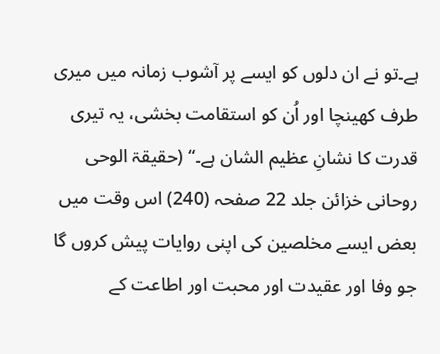ہے۔تو نے ان دلوں کو ایسے پر آشوب زمانہ میں میری طرف کھینچا اور اُن کو استقامت بخشی، یہ تیری قدرت کا نشانِ عظیم الشان ہے۔“ (حقیقۃ الوحی روحانی خزائن جلد 22 صفحہ (240) اس وقت میں بعض ایسے مخلصین کی اپنی روایات پیش کروں گا جو وفا اور عقیدت اور محبت اور اطاعت کے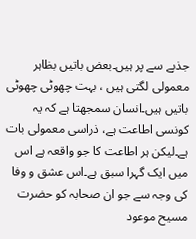جذبے سے پر ہیں۔بعض باتیں بظاہر معمولی لگتی ہیں ، بہت چھوٹی چھوٹی باتیں ہیں۔انسان سمجھتا ہے کہ یہ کونسی اطاعت ہے، ذراسی معمولی بات ہے۔لیکن ہر اطاعت کا جو واقعہ ہے اس میں ایک گہرا سبق ہے۔اس عشق و وفا کی وجہ سے جو ان صحابہ کو حضرت مسیح موعود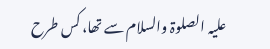علیہ الصلوۃ والسلام سے تھا، کس طرح